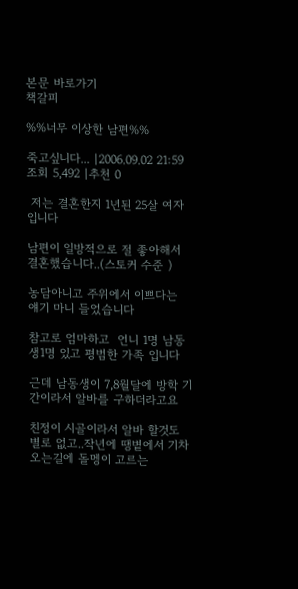본문 바로가기
책갈피

%%너무 이상한 남편%%

죽고싶니다... |2006.09.02 21:59
조회 5,492 |추천 0

 저는 결혼한지 1년된 25살 여자입니다

남편이 일방적으로 절 좋아해서 결혼했습니다..(스토커 수준 )

농담아니고 주위에서 이쁘다는 얘기 마니 들었습니다

참고로 엄마하고  언니 1명 남동생1명 있고 평범한 가족 입니다

근데 남동생이 7,8월달에 방학 기간이라서 알바를 구하더라고요

친정이 시골이라서 알바 할것도 별로 없고..작년에 땡볕에서 기차오는길에 돌멩이 고르는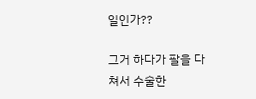일인가??

그거 하다가 팔을 다쳐서 수술한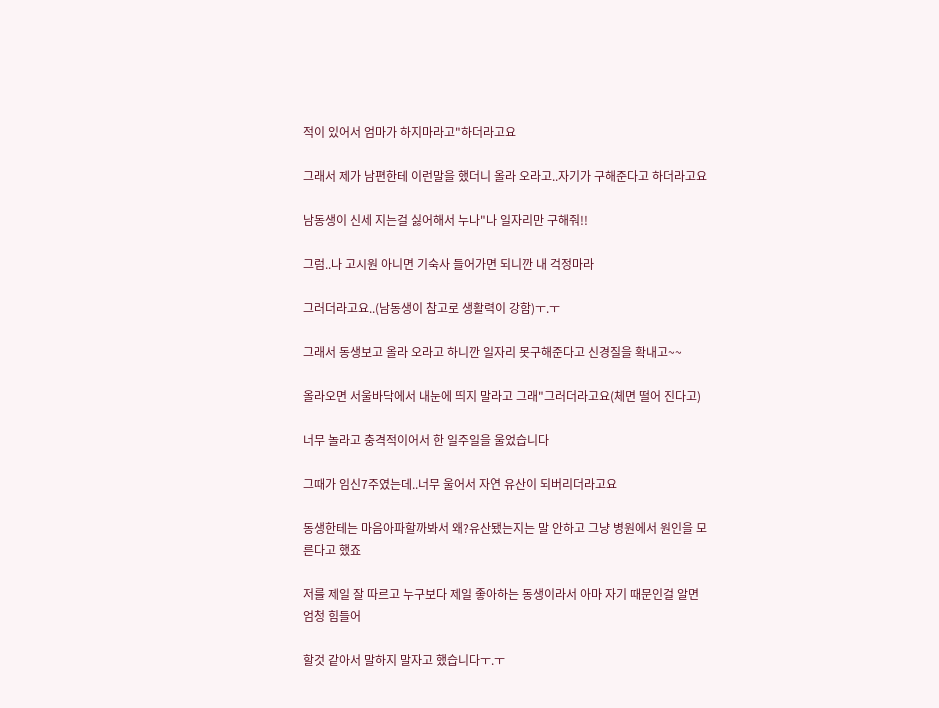적이 있어서 엄마가 하지마라고"하더라고요

그래서 제가 남편한테 이런말을 했더니 올라 오라고..자기가 구해준다고 하더라고요

남동생이 신세 지는걸 싫어해서 누나"나 일자리만 구해줘!!

그럼..나 고시원 아니면 기숙사 들어가면 되니깐 내 걱정마라

그러더라고요..(남동생이 참고로 생활력이 강함)ㅜ.ㅜ

그래서 동생보고 올라 오라고 하니깐 일자리 못구해준다고 신경질을 확내고~~

올라오면 서울바닥에서 내눈에 띄지 말라고 그래"그러더라고요(체면 떨어 진다고)

너무 놀라고 충격적이어서 한 일주일을 울었습니다

그때가 임신7주였는데..너무 울어서 자연 유산이 되버리더라고요

동생한테는 마음아파할까봐서 왜?유산됐는지는 말 안하고 그냥 병원에서 원인을 모른다고 했죠

저를 제일 잘 따르고 누구보다 제일 좋아하는 동생이라서 아마 자기 때문인걸 알면 엄청 힘들어

할것 같아서 말하지 말자고 했습니다ㅜ.ㅜ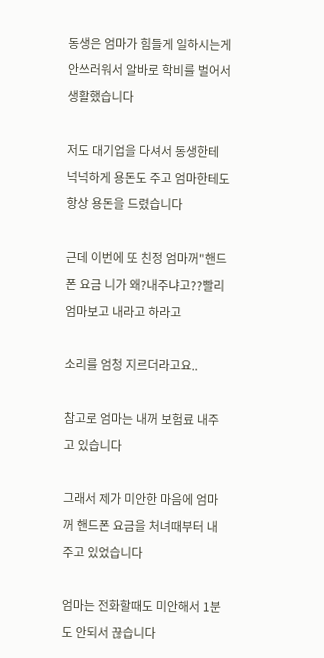동생은 엄마가 힘들게 일하시는게 안쓰러워서 알바로 학비를 벌어서 생활했습니다

저도 대기업을 다셔서 동생한테 넉넉하게 용돈도 주고 엄마한테도 항상 용돈을 드렸습니다

근데 이번에 또 친정 엄마꺼"핸드폰 요금 니가 왜?내주냐고??빨리 엄마보고 내라고 하라고

소리를 엄청 지르더라고요..

참고로 엄마는 내꺼 보험료 내주고 있습니다

그래서 제가 미안한 마음에 엄마꺼 핸드폰 요금을 처녀때부터 내주고 있었습니다

엄마는 전화할때도 미안해서 1분도 안되서 끊습니다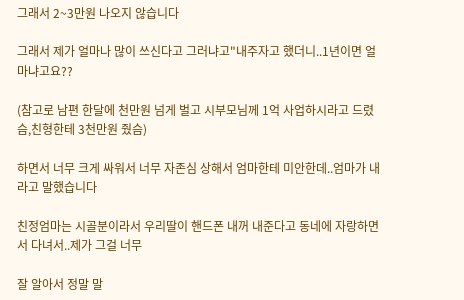그래서 2~3만원 나오지 않습니다

그래서 제가 얼마나 많이 쓰신다고 그러냐고"내주자고 했더니..1년이면 얼마냐고요??

(참고로 남편 한달에 천만원 넘게 벌고 시부모님께 1억 사업하시라고 드렸슴,친형한테 3천만원 줬슴)

하면서 너무 크게 싸워서 너무 자존심 상해서 엄마한테 미안한데..엄마가 내라고 말했습니다

친정엄마는 시골분이라서 우리딸이 핸드폰 내꺼 내준다고 동네에 자랑하면서 다녀서..제가 그걸 너무

잘 알아서 정말 말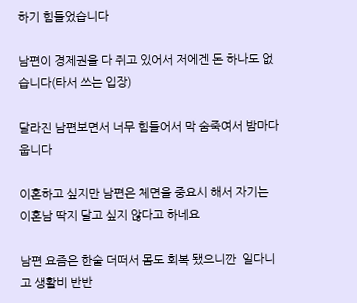하기 힘들었습니다

남편이 경제권을 다 쥐고 있어서 저에겐 돈 하나도 없습니다(타서 쓰는 입장)

달라진 남편보면서 너무 힘들어서 막 숨죽여서 밤마다 웁니다

이혼하고 싶지만 남편은 체면을 중요시 해서 자기는 이혼남 딱지 달고 싶지 않다고 하네요

남편 요즘은 한술 더떠서 몸도 회복 됐으니깐  일다니고 생활비 반반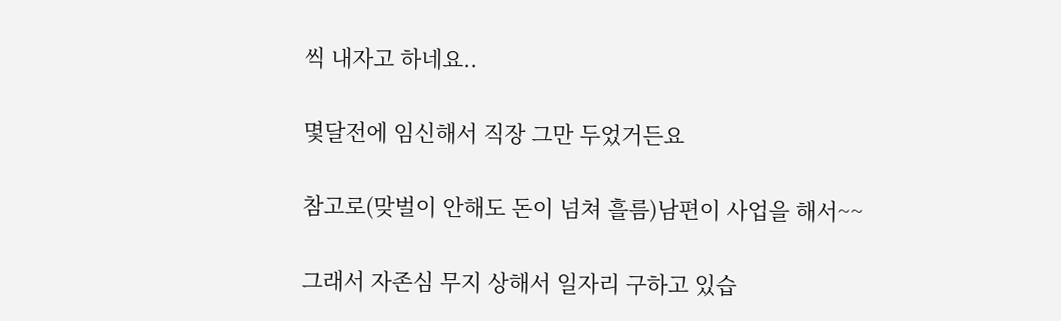씩 내자고 하네요..

몇달전에 임신해서 직장 그만 두었거든요

참고로(맞벌이 안해도 돈이 넘쳐 흘름)남편이 사업을 해서~~

그래서 자존심 무지 상해서 일자리 구하고 있습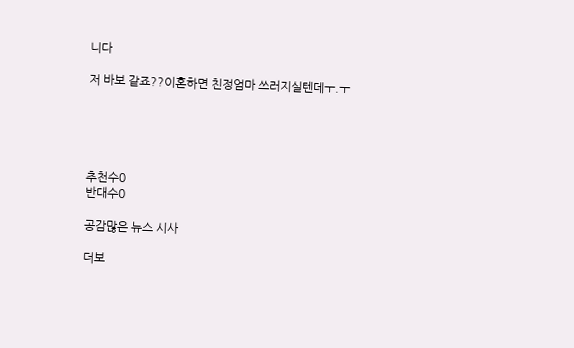니다

저 바보 같죠??이혼하면 친정엄마 쓰러지실텐데ㅜ.ㅜ





추천수0
반대수0

공감많은 뉴스 시사

더보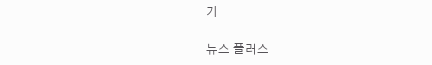기

뉴스 플러스